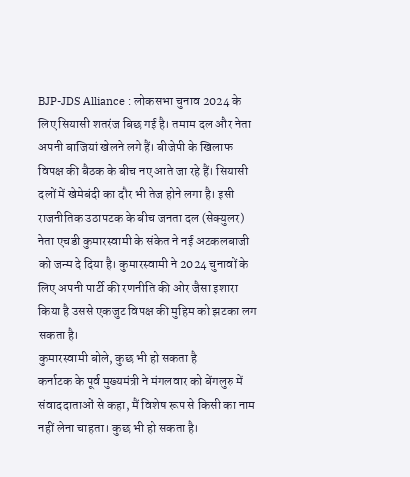BJP-JDS Alliance : लोकसभा चुनाव 2024 के लिए सियासी शतरंज बिछ गई है। तमाम दल और नेता अपनी बाजियां खेलने लगे हैं। बीजेपी के खिलाफ विपक्ष की बैठक के बीच नए आते जा रहे हैं। सियासी दलों में खेमेबंदी का दौर भी तेज होने लगा है। इसी राजनीतिक उठापटक के बीच जनता दल (सेक्युलर) नेता एचडी कुमारस्वामी के संकेत ने नई अटकलबाजी को जन्म दे दिया है। कुमारस्वामी ने 2024 चुनावों के लिए अपनी पार्टी की रणनीति की ओर जैसा इशारा किया है उससे एकजुट विपक्ष की मुहिम को झटका लग सकता है।
कुमारस्वामी बोले, कुछ भी हो सकता है
कर्नाटक के पूर्व मुख्यमंत्री ने मंगलवार को बेंगलुरु में संवाददाताओं से कहा, मैं विशेष रूप से किसी का नाम नहीं लेना चाहता। कुछ भी हो सकता है।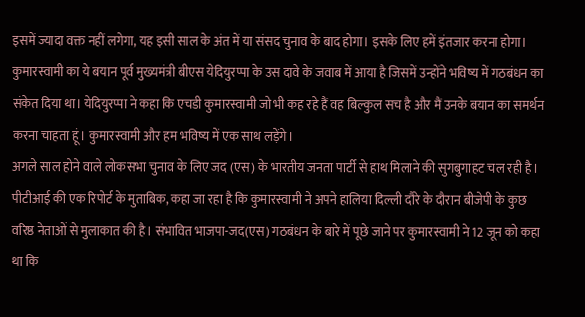इसमें ज्यादा वक्त नहीं लगेगा, यह इसी साल के अंत में या संसद चुनाव के बाद होगा। इसके लिए हमें इंतजार करना होगा। कुमारस्वामी का ये बयान पूर्व मुख्यमंत्री बीएस येदियुरप्पा के उस दावे के जवाब में आया है जिसमें उन्होंने भविष्य में गठबंधन का संकेत दिया था। येदियुरप्पा ने कहा कि एचडी कुमारस्वामी जो भी कह रहे हैं वह बिल्कुल सच है और मैं उनके बयान का समर्थन करना चाहता हूं। कुमारस्वामी और हम भविष्य में एक साथ लड़ेंगे।
अगले साल होने वाले लोकसभा चुनाव के लिए जद (एस) के भारतीय जनता पार्टी से हाथ मिलाने की सुगबुगाहट चल रही है। पीटीआई की एक रिपोर्ट के मुताबिक, कहा जा रहा है कि कुमारस्वामी ने अपने हालिया दिल्ली दौरे के दौरान बीजेपी के कुछ वरिष्ठ नेताओं से मुलाकात की है। संभावित भाजपा-जद(एस) गठबंधन के बारे में पूछे जाने पर कुमारस्वामी ने 12 जून को कहा था कि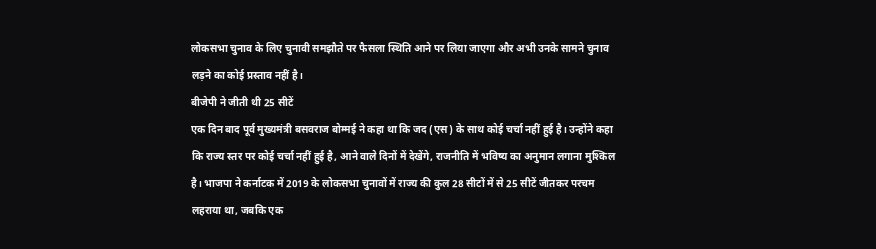लोकसभा चुनाव के लिए चुनावी समझौते पर फैसला स्थिति आने पर लिया जाएगा और अभी उनके सामने चुनाव लड़ने का कोई प्रस्ताव नहीं है।
बीजेपी ने जीती थी 25 सीटें
एक दिन बाद पूर्व मुख्यमंत्री बसवराज बोम्मई ने कहा था कि जद (एस) के साथ कोई चर्चा नहीं हुई है। उन्होंने कहा कि राज्य स्तर पर कोई चर्चा नहीं हुई है, आने वाले दिनों में देखेंगे, राजनीति में भविष्य का अनुमान लगाना मुश्किल है। भाजपा ने कर्नाटक में 2019 के लोकसभा चुनावों में राज्य की कुल 28 सीटों में से 25 सीटें जीतकर परचम लहराया था, जबकि एक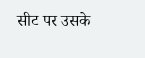सीट पर उसके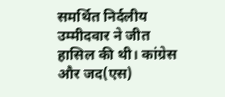समर्थित निर्दलीय उम्मीदवार ने जीत हासिल की थी। कांग्रेस और जद(एस)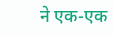ने एक-एक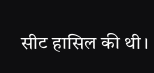सीट हासिल की थी।